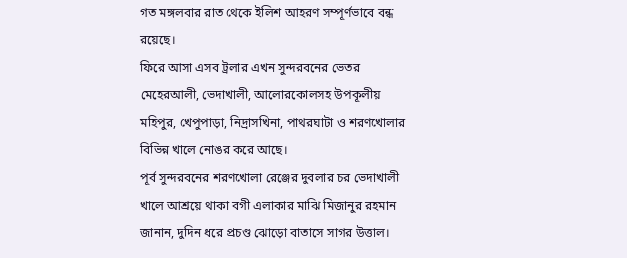গত মঙ্গলবার রাত থেকে ইলিশ আহরণ সম্পূর্ণভাবে বন্ধ রয়েছে।
ফিরে আসা এসব ট্রলার এখন সুন্দরবনের ভেতর মেহেরআলী, ভেদাখালী, আলোরকোলসহ উপকূলীয় মহিপুর, খেপুপাড়া, নিদ্রাসখিনা, পাথরঘাটা ও শরণখোলার বিভিন্ন খালে নোঙর করে আছে।
পূর্ব সুন্দরবনের শরণখোলা রেঞ্জের দুবলার চর ভেদাখালী খালে আশ্রয়ে থাকা বগী এলাকার মাঝি মিজানুর রহমান জানান, দুদিন ধরে প্রচণ্ড ঝোড়ো বাতাসে সাগর উত্তাল।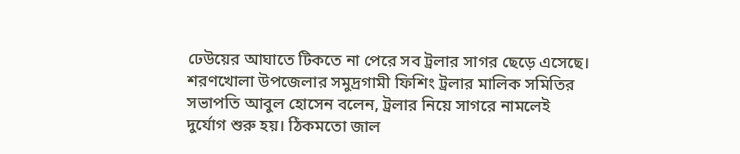ঢেউয়ের আঘাতে টিকতে না পেরে সব ট্রলার সাগর ছেড়ে এসেছে।
শরণখোলা উপজেলার সমুদ্রগামী ফিশিং ট্রলার মালিক সমিতির সভাপতি আবুল হোসেন বলেন, ট্রলার নিয়ে সাগরে নামলেই দুর্যোগ শুরু হয়। ঠিকমতো জাল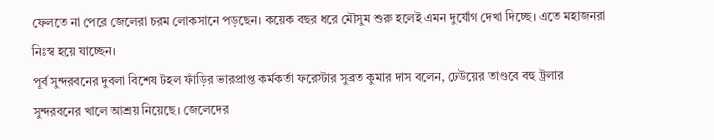ফেলতে না পেরে জেলেরা চরম লোকসানে পড়ছেন। কয়েক বছর ধরে মৌসুম শুরু হলেই এমন দুর্যোগ দেখা দিচ্ছে। এতে মহাজনরা নিঃস্ব হয়ে যাচ্ছেন।
পূর্ব সুন্দরবনের দুবলা বিশেষ টহল ফাঁড়ির ভারপ্রাপ্ত কর্মকর্তা ফরেস্টার সুব্রত কুমার দাস বলেন, ঢেউয়ের তাণ্ডবে বহু ট্রলার সুন্দরবনের খালে আশ্রয় নিয়েছে। জেলেদের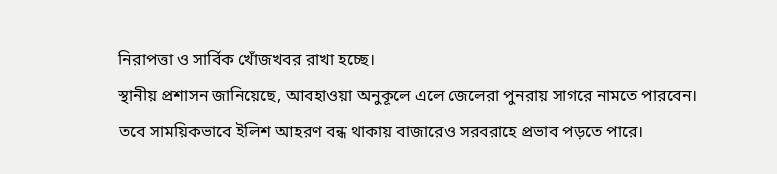নিরাপত্তা ও সার্বিক খোঁজখবর রাখা হচ্ছে।
স্থানীয় প্রশাসন জানিয়েছে, আবহাওয়া অনুকূলে এলে জেলেরা পুনরায় সাগরে নামতে পারবেন। তবে সাময়িকভাবে ইলিশ আহরণ বন্ধ থাকায় বাজারেও সরবরাহে প্রভাব পড়তে পারে।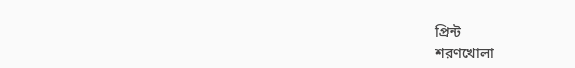প্রিন্ট
শরণখোলা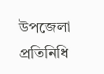উপজেলা প্রতিনিধি